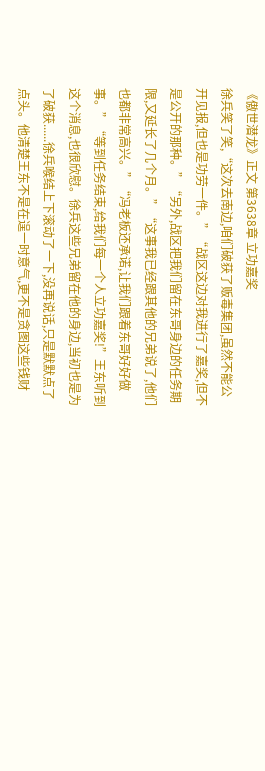《傲世潜龙》正文 第3638章 立功嘉奖
徐兵笑了笑,“这次去南边,咱们破获了贩毒集团,虽然不能公开见报,但也是功劳一件。”“战区这边对我进行了嘉奖,但不是公开的那种。”“另外,战区把我们留在东哥身边的任务期限,又延长了几个月。”“这事我已经跟其他的兄弟说了,他们也都非常高兴。”“冯老板还承诺,让我们跟着东哥好好做事。”“等到任务结束,给我们每一个人立功嘉奖!”王东听到这个消息,也很欣慰。徐兵这些兄弟留在他的身边,当初也是为了破获......徐兵喉结上下滚动了一下,没再说话,只是默默点了点头。他清楚王东不是在逞一时意气,更不是贪图这些钱财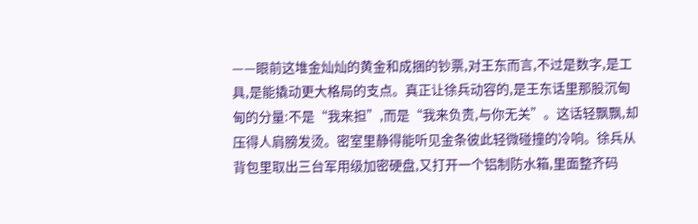——眼前这堆金灿灿的黄金和成捆的钞票,对王东而言,不过是数字,是工具,是能撬动更大格局的支点。真正让徐兵动容的,是王东话里那股沉甸甸的分量:不是“我来担”,而是“我来负责,与你无关”。这话轻飘飘,却压得人肩膀发烫。密室里静得能听见金条彼此轻微碰撞的冷响。徐兵从背包里取出三台军用级加密硬盘,又打开一个铝制防水箱,里面整齐码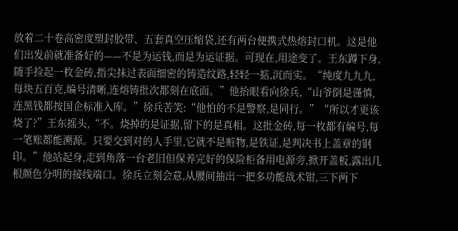放着二十卷高密度塑封胶带、五套真空压缩袋,还有两台便携式热熔封口机。这是他们出发前就准备好的——不是为运钱,而是为运证据。可现在,用途变了。王东蹲下身,随手捡起一枚金砖,指尖抹过表面细密的铸造纹路,轻轻一掂,沉而实。“纯度九九九,每块五百克,编号清晰,连熔铸批次都刻在底面。”他抬眼看向徐兵,“山爷倒是谨慎,连黑钱都按国企标准入库。”徐兵苦笑:“他怕的不是警察,是同行。”“所以才更该烧了?”王东摇头,“不。烧掉的是证据,留下的是真相。这批金砖,每一枚都有编号,每一笔账都能溯源。只要交到对的人手里,它就不是赃物,是铁证,是判决书上盖章的钢印。”他站起身,走到角落一台老旧但保养完好的保险柜备用电源旁,掀开盖板,露出几根颜色分明的接线端口。徐兵立刻会意,从腰间抽出一把多功能战术钳,三下两下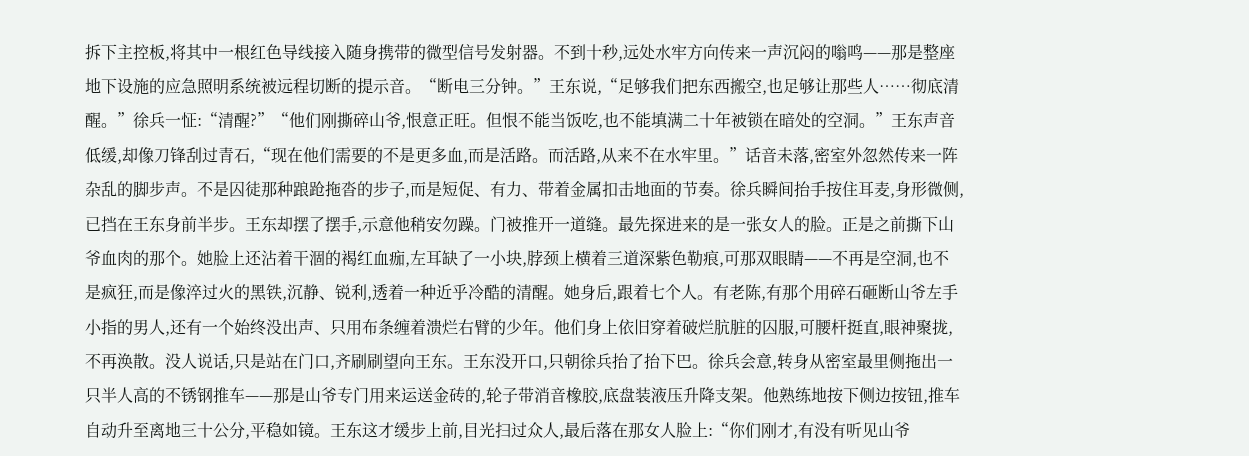拆下主控板,将其中一根红色导线接入随身携带的微型信号发射器。不到十秒,远处水牢方向传来一声沉闷的嗡鸣——那是整座地下设施的应急照明系统被远程切断的提示音。“断电三分钟。”王东说,“足够我们把东西搬空,也足够让那些人……彻底清醒。”徐兵一怔:“清醒?”“他们刚撕碎山爷,恨意正旺。但恨不能当饭吃,也不能填满二十年被锁在暗处的空洞。”王东声音低缓,却像刀锋刮过青石,“现在他们需要的不是更多血,而是活路。而活路,从来不在水牢里。”话音未落,密室外忽然传来一阵杂乱的脚步声。不是囚徒那种踉跄拖沓的步子,而是短促、有力、带着金属扣击地面的节奏。徐兵瞬间抬手按住耳麦,身形微侧,已挡在王东身前半步。王东却摆了摆手,示意他稍安勿躁。门被推开一道缝。最先探进来的是一张女人的脸。正是之前撕下山爷血肉的那个。她脸上还沾着干涸的褐红血痂,左耳缺了一小块,脖颈上横着三道深紫色勒痕,可那双眼睛——不再是空洞,也不是疯狂,而是像淬过火的黑铁,沉静、锐利,透着一种近乎冷酷的清醒。她身后,跟着七个人。有老陈,有那个用碎石砸断山爷左手小指的男人,还有一个始终没出声、只用布条缠着溃烂右臂的少年。他们身上依旧穿着破烂肮脏的囚服,可腰杆挺直,眼神聚拢,不再涣散。没人说话,只是站在门口,齐刷刷望向王东。王东没开口,只朝徐兵抬了抬下巴。徐兵会意,转身从密室最里侧拖出一只半人高的不锈钢推车——那是山爷专门用来运送金砖的,轮子带消音橡胶,底盘装液压升降支架。他熟练地按下侧边按钮,推车自动升至离地三十公分,平稳如镜。王东这才缓步上前,目光扫过众人,最后落在那女人脸上:“你们刚才,有没有听见山爷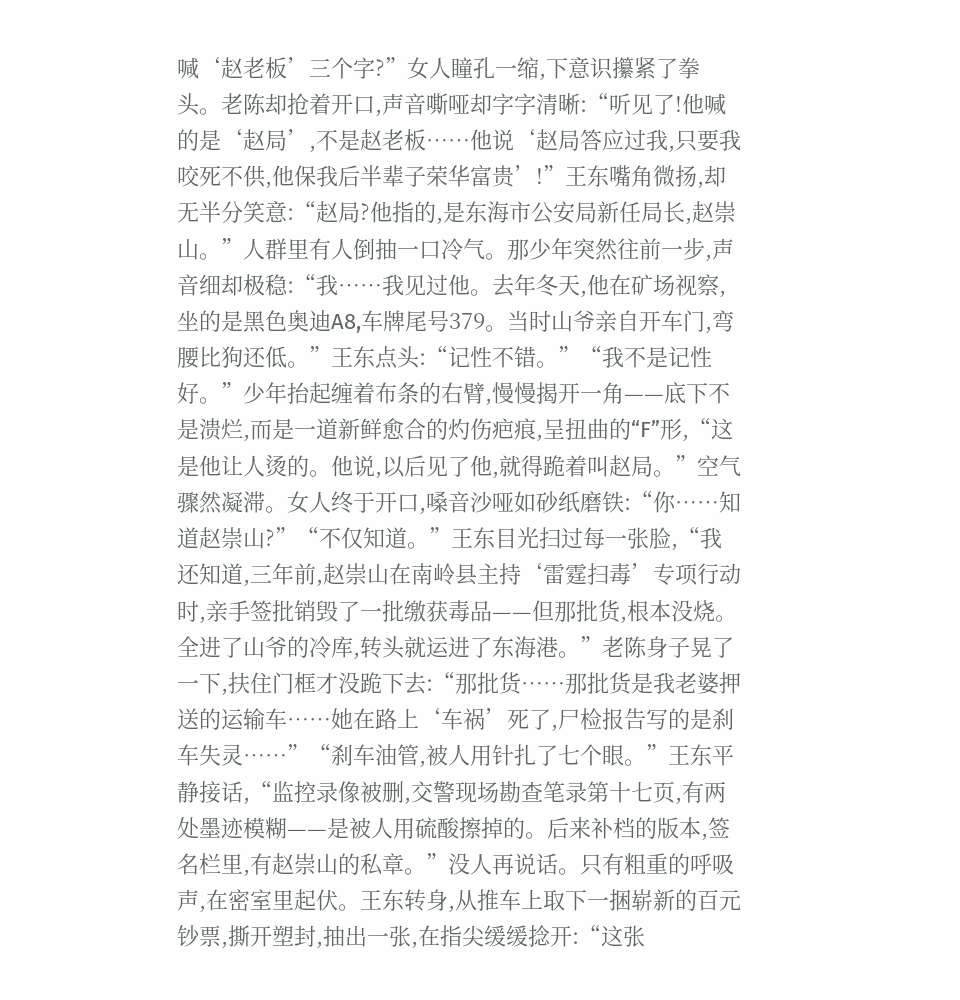喊‘赵老板’三个字?”女人瞳孔一缩,下意识攥紧了拳头。老陈却抢着开口,声音嘶哑却字字清晰:“听见了!他喊的是‘赵局’,不是赵老板……他说‘赵局答应过我,只要我咬死不供,他保我后半辈子荣华富贵’!”王东嘴角微扬,却无半分笑意:“赵局?他指的,是东海市公安局新任局长,赵崇山。”人群里有人倒抽一口冷气。那少年突然往前一步,声音细却极稳:“我……我见过他。去年冬天,他在矿场视察,坐的是黑色奥迪A8,车牌尾号379。当时山爷亲自开车门,弯腰比狗还低。”王东点头:“记性不错。”“我不是记性好。”少年抬起缠着布条的右臂,慢慢揭开一角——底下不是溃烂,而是一道新鲜愈合的灼伤疤痕,呈扭曲的“F”形,“这是他让人烫的。他说,以后见了他,就得跪着叫赵局。”空气骤然凝滞。女人终于开口,嗓音沙哑如砂纸磨铁:“你……知道赵崇山?”“不仅知道。”王东目光扫过每一张脸,“我还知道,三年前,赵崇山在南岭县主持‘雷霆扫毒’专项行动时,亲手签批销毁了一批缴获毒品——但那批货,根本没烧。全进了山爷的冷库,转头就运进了东海港。”老陈身子晃了一下,扶住门框才没跪下去:“那批货……那批货是我老婆押送的运输车……她在路上‘车祸’死了,尸检报告写的是刹车失灵……”“刹车油管,被人用针扎了七个眼。”王东平静接话,“监控录像被删,交警现场勘查笔录第十七页,有两处墨迹模糊——是被人用硫酸擦掉的。后来补档的版本,签名栏里,有赵崇山的私章。”没人再说话。只有粗重的呼吸声,在密室里起伏。王东转身,从推车上取下一捆崭新的百元钞票,撕开塑封,抽出一张,在指尖缓缓捻开:“这张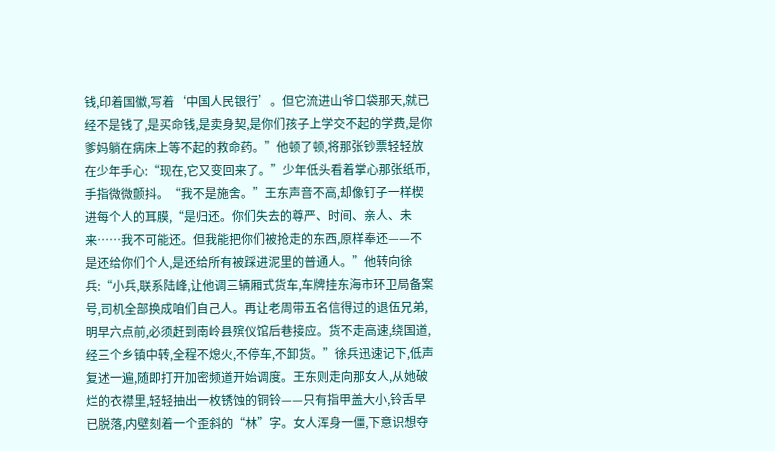钱,印着国徽,写着‘中国人民银行’。但它流进山爷口袋那天,就已经不是钱了,是买命钱,是卖身契,是你们孩子上学交不起的学费,是你爹妈躺在病床上等不起的救命药。”他顿了顿,将那张钞票轻轻放在少年手心:“现在,它又变回来了。”少年低头看着掌心那张纸币,手指微微颤抖。“我不是施舍。”王东声音不高,却像钉子一样楔进每个人的耳膜,“是归还。你们失去的尊严、时间、亲人、未来……我不可能还。但我能把你们被抢走的东西,原样奉还——不是还给你们个人,是还给所有被踩进泥里的普通人。”他转向徐兵:“小兵,联系陆峰,让他调三辆厢式货车,车牌挂东海市环卫局备案号,司机全部换成咱们自己人。再让老周带五名信得过的退伍兄弟,明早六点前,必须赶到南岭县殡仪馆后巷接应。货不走高速,绕国道,经三个乡镇中转,全程不熄火,不停车,不卸货。”徐兵迅速记下,低声复述一遍,随即打开加密频道开始调度。王东则走向那女人,从她破烂的衣襟里,轻轻抽出一枚锈蚀的铜铃——只有指甲盖大小,铃舌早已脱落,内壁刻着一个歪斜的“林”字。女人浑身一僵,下意识想夺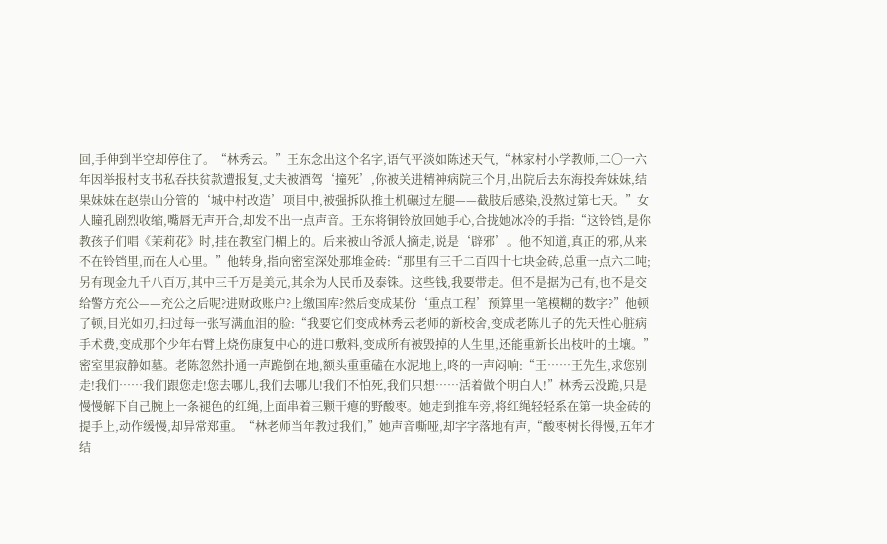回,手伸到半空却停住了。“林秀云。”王东念出这个名字,语气平淡如陈述天气,“林家村小学教师,二〇一六年因举报村支书私吞扶贫款遭报复,丈夫被酒驾‘撞死’,你被关进精神病院三个月,出院后去东海投奔妹妹,结果妹妹在赵崇山分管的‘城中村改造’项目中,被强拆队推土机碾过左腿——截肢后感染,没熬过第七天。”女人瞳孔剧烈收缩,嘴唇无声开合,却发不出一点声音。王东将铜铃放回她手心,合拢她冰冷的手指:“这铃铛,是你教孩子们唱《茉莉花》时,挂在教室门楣上的。后来被山爷派人摘走,说是‘辟邪’。他不知道,真正的邪,从来不在铃铛里,而在人心里。”他转身,指向密室深处那堆金砖:“那里有三千二百四十七块金砖,总重一点六二吨;另有现金九千八百万,其中三千万是美元,其余为人民币及泰铢。这些钱,我要带走。但不是据为己有,也不是交给警方充公——充公之后呢?进财政账户?上缴国库?然后变成某份‘重点工程’预算里一笔模糊的数字?”他顿了顿,目光如刃,扫过每一张写满血泪的脸:“我要它们变成林秀云老师的新校舍,变成老陈儿子的先天性心脏病手术费,变成那个少年右臂上烧伤康复中心的进口敷料,变成所有被毁掉的人生里,还能重新长出枝叶的土壤。”密室里寂静如墓。老陈忽然扑通一声跪倒在地,额头重重磕在水泥地上,咚的一声闷响:“王……王先生,求您别走!我们……我们跟您走!您去哪儿,我们去哪儿!我们不怕死,我们只想……活着做个明白人!”林秀云没跪,只是慢慢解下自己腕上一条褪色的红绳,上面串着三颗干瘪的野酸枣。她走到推车旁,将红绳轻轻系在第一块金砖的提手上,动作缓慢,却异常郑重。“林老师当年教过我们,”她声音嘶哑,却字字落地有声,“酸枣树长得慢,五年才结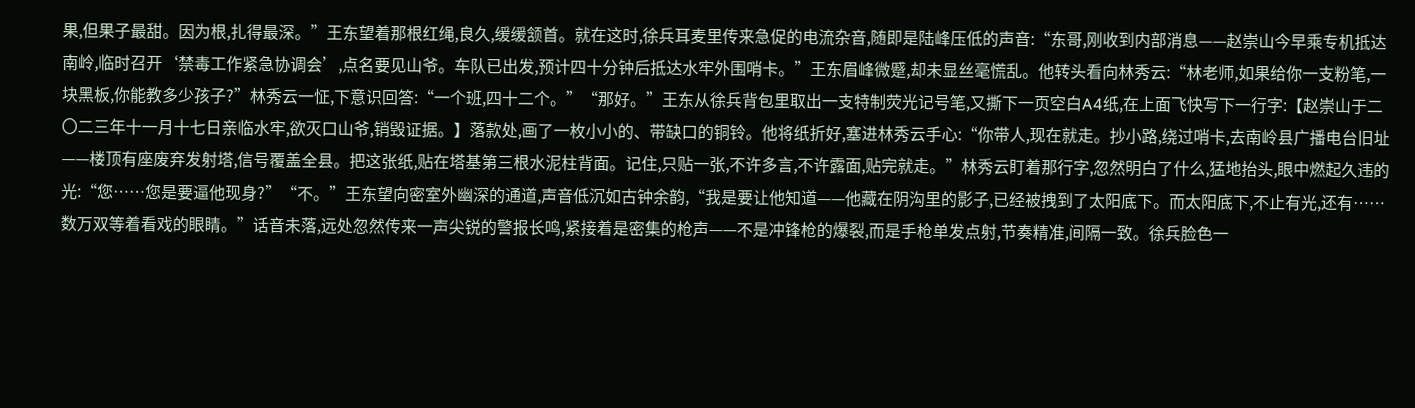果,但果子最甜。因为根,扎得最深。”王东望着那根红绳,良久,缓缓颔首。就在这时,徐兵耳麦里传来急促的电流杂音,随即是陆峰压低的声音:“东哥,刚收到内部消息——赵崇山今早乘专机抵达南岭,临时召开‘禁毒工作紧急协调会’,点名要见山爷。车队已出发,预计四十分钟后抵达水牢外围哨卡。”王东眉峰微蹙,却未显丝毫慌乱。他转头看向林秀云:“林老师,如果给你一支粉笔,一块黑板,你能教多少孩子?”林秀云一怔,下意识回答:“一个班,四十二个。”“那好。”王东从徐兵背包里取出一支特制荧光记号笔,又撕下一页空白A4纸,在上面飞快写下一行字:【赵崇山于二〇二三年十一月十七日亲临水牢,欲灭口山爷,销毁证据。】落款处,画了一枚小小的、带缺口的铜铃。他将纸折好,塞进林秀云手心:“你带人,现在就走。抄小路,绕过哨卡,去南岭县广播电台旧址——楼顶有座废弃发射塔,信号覆盖全县。把这张纸,贴在塔基第三根水泥柱背面。记住,只贴一张,不许多言,不许露面,贴完就走。”林秀云盯着那行字,忽然明白了什么,猛地抬头,眼中燃起久违的光:“您……您是要逼他现身?”“不。”王东望向密室外幽深的通道,声音低沉如古钟余韵,“我是要让他知道——他藏在阴沟里的影子,已经被拽到了太阳底下。而太阳底下,不止有光,还有……数万双等着看戏的眼睛。”话音未落,远处忽然传来一声尖锐的警报长鸣,紧接着是密集的枪声——不是冲锋枪的爆裂,而是手枪单发点射,节奏精准,间隔一致。徐兵脸色一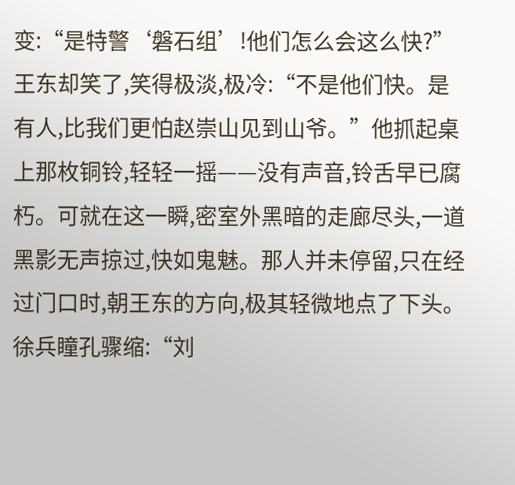变:“是特警‘磐石组’!他们怎么会这么快?”王东却笑了,笑得极淡,极冷:“不是他们快。是有人,比我们更怕赵崇山见到山爷。”他抓起桌上那枚铜铃,轻轻一摇——没有声音,铃舌早已腐朽。可就在这一瞬,密室外黑暗的走廊尽头,一道黑影无声掠过,快如鬼魅。那人并未停留,只在经过门口时,朝王东的方向,极其轻微地点了下头。徐兵瞳孔骤缩:“刘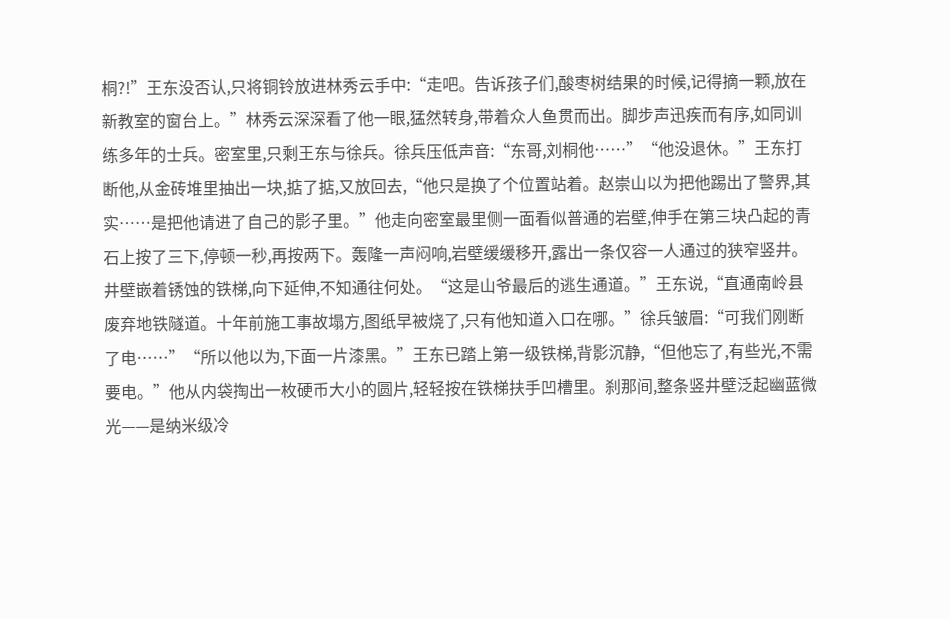桐?!”王东没否认,只将铜铃放进林秀云手中:“走吧。告诉孩子们,酸枣树结果的时候,记得摘一颗,放在新教室的窗台上。”林秀云深深看了他一眼,猛然转身,带着众人鱼贯而出。脚步声迅疾而有序,如同训练多年的士兵。密室里,只剩王东与徐兵。徐兵压低声音:“东哥,刘桐他……”“他没退休。”王东打断他,从金砖堆里抽出一块,掂了掂,又放回去,“他只是换了个位置站着。赵崇山以为把他踢出了警界,其实……是把他请进了自己的影子里。”他走向密室最里侧一面看似普通的岩壁,伸手在第三块凸起的青石上按了三下,停顿一秒,再按两下。轰隆一声闷响,岩壁缓缓移开,露出一条仅容一人通过的狭窄竖井。井壁嵌着锈蚀的铁梯,向下延伸,不知通往何处。“这是山爷最后的逃生通道。”王东说,“直通南岭县废弃地铁隧道。十年前施工事故塌方,图纸早被烧了,只有他知道入口在哪。”徐兵皱眉:“可我们刚断了电……”“所以他以为,下面一片漆黑。”王东已踏上第一级铁梯,背影沉静,“但他忘了,有些光,不需要电。”他从内袋掏出一枚硬币大小的圆片,轻轻按在铁梯扶手凹槽里。刹那间,整条竖井壁泛起幽蓝微光——是纳米级冷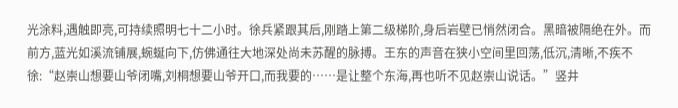光涂料,遇触即亮,可持续照明七十二小时。徐兵紧跟其后,刚踏上第二级梯阶,身后岩壁已悄然闭合。黑暗被隔绝在外。而前方,蓝光如溪流铺展,蜿蜒向下,仿佛通往大地深处尚未苏醒的脉搏。王东的声音在狭小空间里回荡,低沉,清晰,不疾不徐:“赵崇山想要山爷闭嘴,刘桐想要山爷开口,而我要的……是让整个东海,再也听不见赵崇山说话。”竖井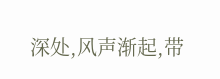深处,风声渐起,带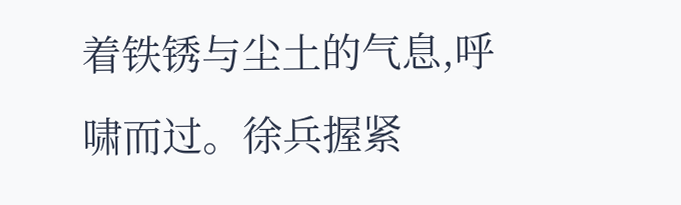着铁锈与尘土的气息,呼啸而过。徐兵握紧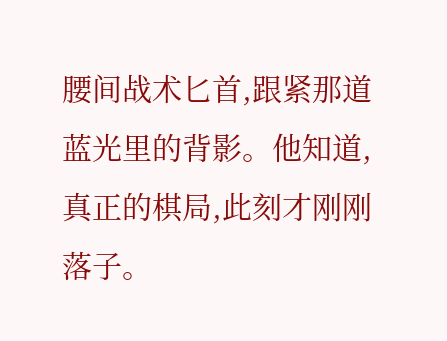腰间战术匕首,跟紧那道蓝光里的背影。他知道,真正的棋局,此刻才刚刚落子。